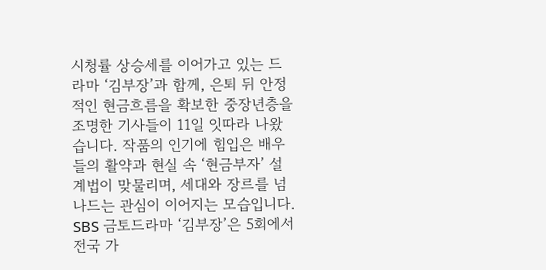시청률 상승세를 이어가고 있는 드라마 ‘김부장’과 함께, 은퇴 뒤 안정적인 현금흐름을 확보한 중장년층을 조명한 기사들이 11일 잇따라 나왔습니다. 작품의 인기에 힘입은 배우들의 활약과 현실 속 ‘현금부자’ 설계법이 맞물리며, 세대와 장르를 넘나드는 관심이 이어지는 모습입니다.
SBS 금토드라마 ‘김부장’은 5회에서 전국 가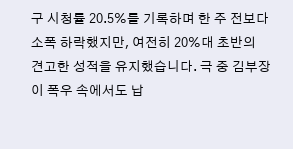구 시청률 20.5%를 기록하며 한 주 전보다 소폭 하락했지만, 여전히 20%대 초반의 견고한 성적을 유지했습니다. 극 중 김부장이 폭우 속에서도 납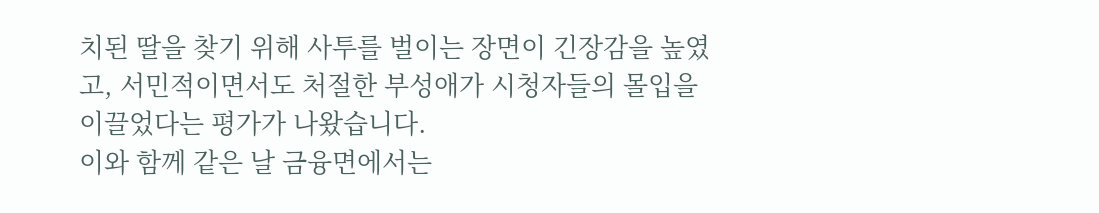치된 딸을 찾기 위해 사투를 벌이는 장면이 긴장감을 높였고, 서민적이면서도 처절한 부성애가 시청자들의 몰입을 이끌었다는 평가가 나왔습니다.
이와 함께 같은 날 금융면에서는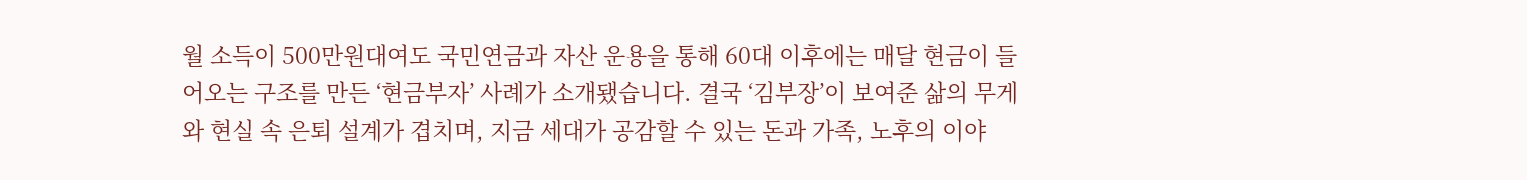월 소득이 500만원대여도 국민연금과 자산 운용을 통해 60대 이후에는 매달 현금이 들어오는 구조를 만든 ‘현금부자’ 사례가 소개됐습니다. 결국 ‘김부장’이 보여준 삶의 무게와 현실 속 은퇴 설계가 겹치며, 지금 세대가 공감할 수 있는 돈과 가족, 노후의 이야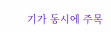기가 동시에 주목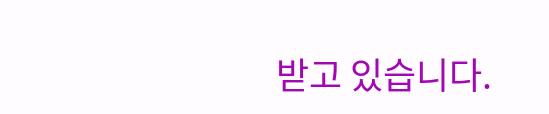받고 있습니다.